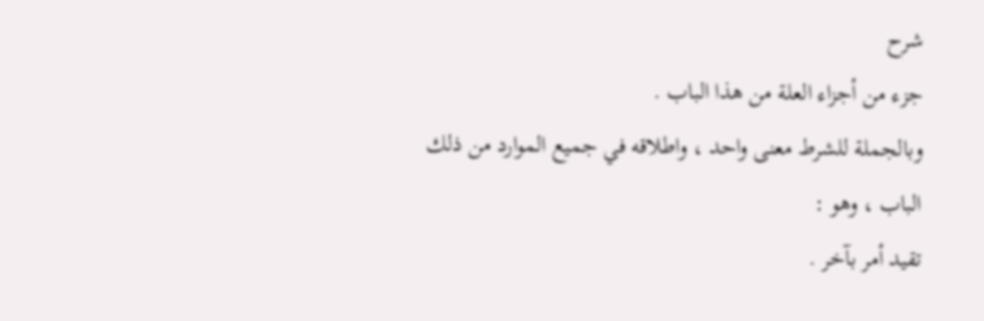شرح
جزء من أجزاء العلة من هذا الباب .
وبالجملة للشرط معنى واحد ، واطلاقه في جميع الموارد من ذلك الباب ، وهو :
تقيد أمر بآخر .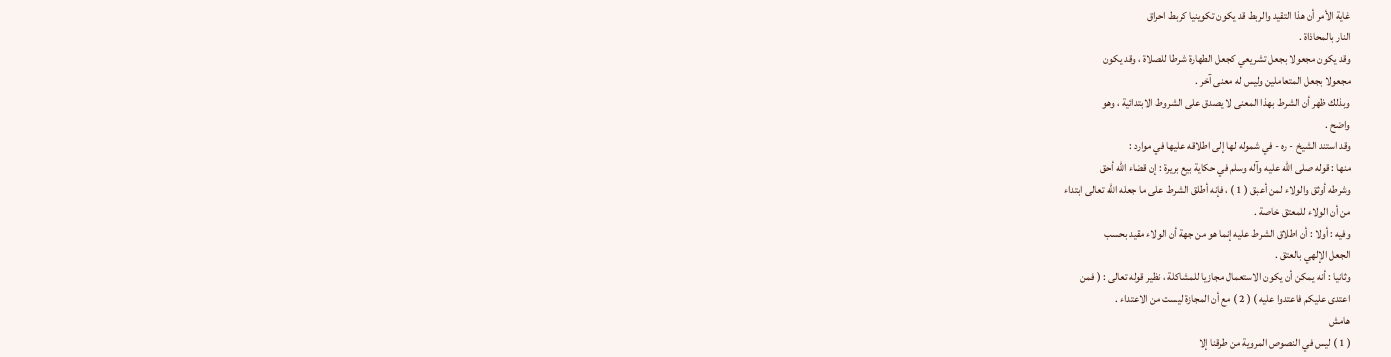غاية الأمر أن هذا التقيد والربط قد يكون تكوينيا كربط احراق
النار بالمحاذاة .
وقد يكون مجعولا بجعل تشريعي كجعل الطهارة شرطا للصلاة ، وقد يكون
مجعولا بجعل المتعاملين وليس له معنى آخر .
وبذلك ظهر أن الشرط بهذا المعنى لا يصدق على الشروط الابتدائية ، وهو
واضح .
وقد استند الشيخ - ره - في شموله لها إلى اطلاقه عليها في موارد :
منها : قوله صلى الله عليه وآله وسلم في حكاية بيع بريرة : إن قضاء الله أحق
وشرطه أوثق والولاء لمن أعبق ( 1 ) ، فإنه أطلق الشرط على ما جعله الله تعالى ابتداء
من أن الولاء للمعتق خاصة .
وفيه : أولا : أن اطلاق الشرط عليه إنما هو من جهة أن الولاء مقيد بحسب
الجعل الإلهي بالعتق .
وثانيا : أنه يمكن أن يكون الاستعمال مجازيا للمشاكلة ، نظير قوله تعالى : ( فمن
اعتدى عليكم فاعتدوا عليه ) ( 2 ) مع أن المجازة ليست من الاعتداء .
هامش
( 1 ) ليس في النصوص المروية من طرقنا إلا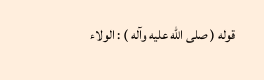قوله ( صلى الله عليه وآله ) : الولاء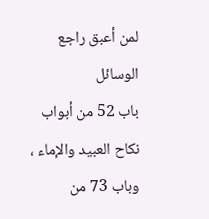لمن أعبق راجع الوسائل
باب 52 من أبواب نكاح العبيد والإماء ، وباب 73 من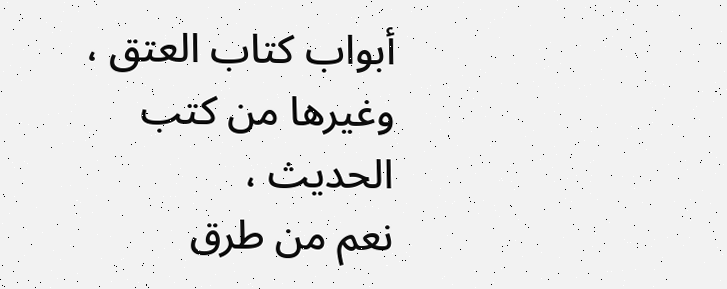أبواب كتاب العتق ، وغيرها من كتب الحديث ،
نعم من طرق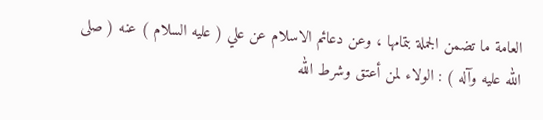العامة ما تضمن الجملة بتمامها ، وعن دعائم الاسلام عن علي ( عليه السلام ) عنه ( صلى
الله عليه وآله ) : الولاء لمن أعتق وشرط الله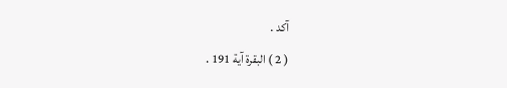آكد .
( 2 ) البقرة آية 191 .